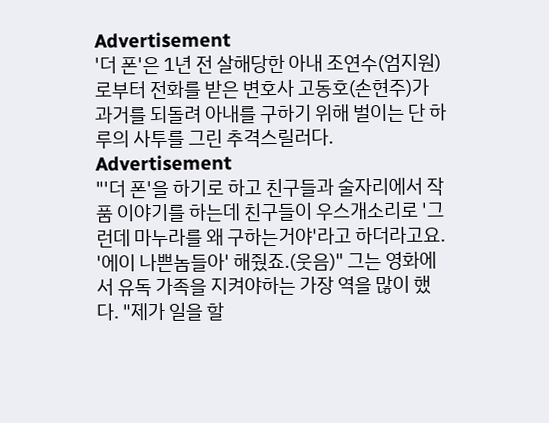Advertisement
'더 폰'은 1년 전 살해당한 아내 조연수(엄지원)로부터 전화를 받은 변호사 고동호(손현주)가 과거를 되돌려 아내를 구하기 위해 벌이는 단 하루의 사투를 그린 추격스릴러다.
Advertisement
"'더 폰'을 하기로 하고 친구들과 술자리에서 작품 이야기를 하는데 친구들이 우스개소리로 '그런데 마누라를 왜 구하는거야'라고 하더라고요. '에이 나쁜놈들아' 해줬죠.(웃음)" 그는 영화에서 유독 가족을 지켜야하는 가장 역을 많이 했다. "제가 일을 할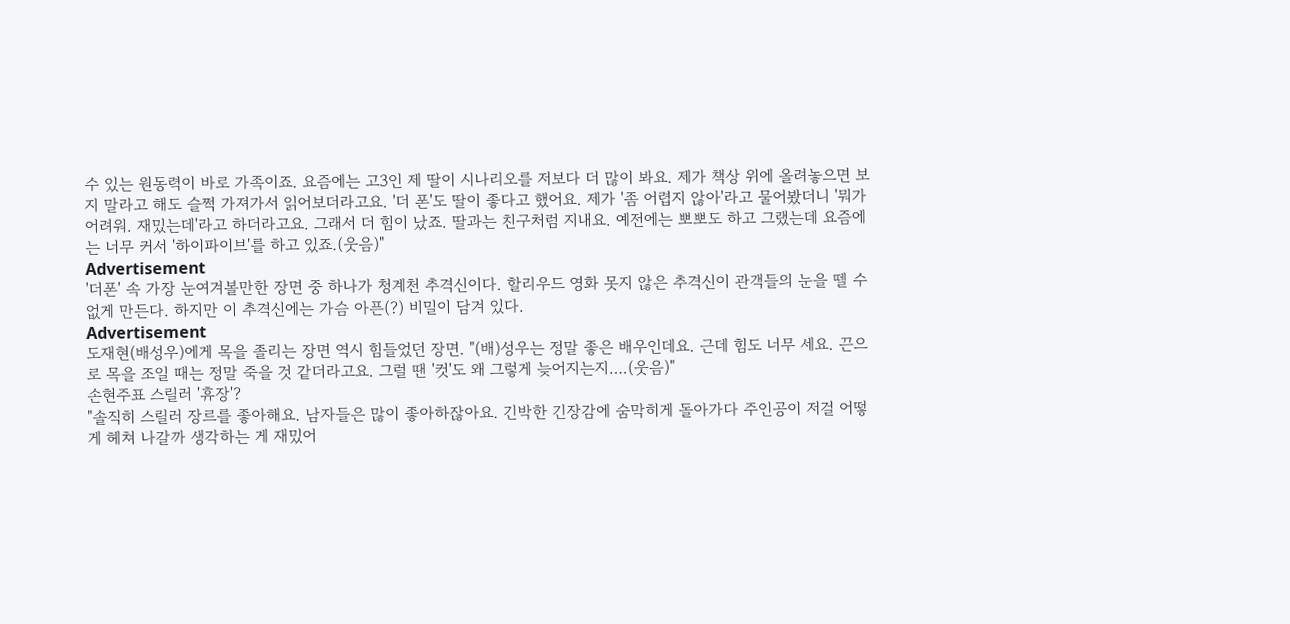수 있는 원동력이 바로 가족이죠. 요즘에는 고3인 제 딸이 시나리오를 저보다 더 많이 봐요. 제가 책상 위에 올려놓으면 보지 말라고 해도 슬쩍 가져가서 읽어보더라고요. '더 폰'도 딸이 좋다고 했어요. 제가 '좀 어렵지 않아'라고 물어봤더니 '뭐가 어려워. 재밌는데'라고 하더라고요. 그래서 더 힘이 났죠. 딸과는 친구처럼 지내요. 예전에는 뽀뽀도 하고 그랬는데 요즘에는 너무 커서 '하이파이브'를 하고 있죠.(웃음)"
Advertisement
'더폰' 속 가장 눈여겨볼만한 장면 중 하나가 청계천 추격신이다. 할리우드 영화 못지 않은 추격신이 관객들의 눈을 뗄 수 없게 만든다. 하지만 이 추격신에는 가슴 아픈(?) 비밀이 담겨 있다.
Advertisement
도재현(배성우)에게 목을 졸리는 장면 역시 힘들었던 장면. "(배)성우는 정말 좋은 배우인데요. 근데 힘도 너무 세요. 끈으로 목을 조일 때는 정말 죽을 것 같더라고요. 그럴 땐 '컷'도 왜 그렇게 늦어지는지….(웃음)"
손현주표 스릴러 '휴장'?
"솔직히 스릴러 장르를 좋아해요. 남자들은 많이 좋아하잖아요. 긴박한 긴장감에 숨막히게 돌아가다 주인공이 저걸 어떻게 헤쳐 나갈까 생각하는 게 재밌어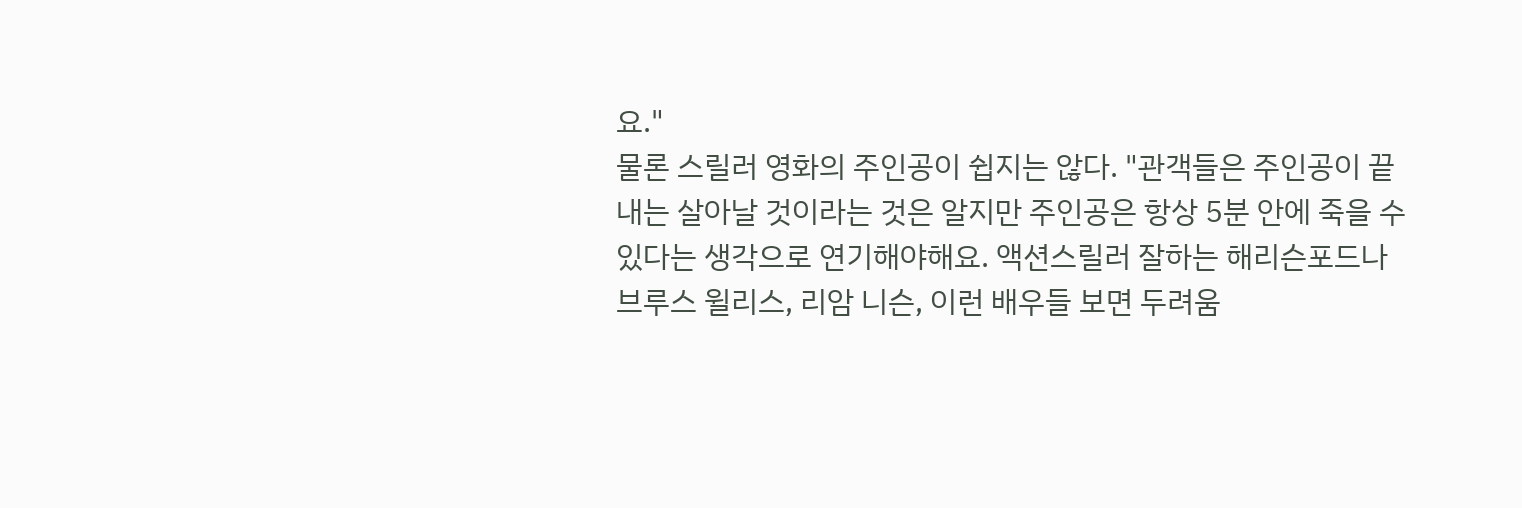요."
물론 스릴러 영화의 주인공이 쉽지는 않다. "관객들은 주인공이 끝내는 살아날 것이라는 것은 알지만 주인공은 항상 5분 안에 죽을 수 있다는 생각으로 연기해야해요. 액션스릴러 잘하는 해리슨포드나 브루스 윌리스, 리암 니슨, 이런 배우들 보면 두려움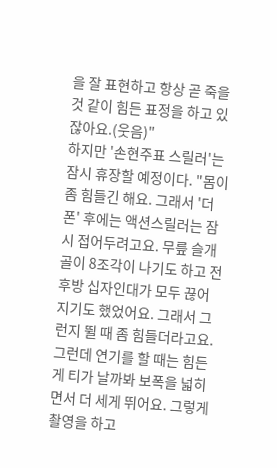을 잘 표현하고 항상 곧 죽을 것 같이 힘든 표정을 하고 있잖아요.(웃음)"
하지만 '손현주표 스릴러'는 잠시 휴장할 예정이다. "몸이 좀 힘들긴 해요. 그래서 '더 폰' 후에는 액션스릴러는 잠시 접어두려고요. 무릎 슬개골이 8조각이 나기도 하고 전후방 십자인대가 모두 끊어지기도 했었어요. 그래서 그런지 뛸 때 좀 힘들더라고요. 그런데 연기를 할 때는 힘든게 티가 날까봐 보폭을 넓히면서 더 세게 뛰어요. 그렇게 촬영을 하고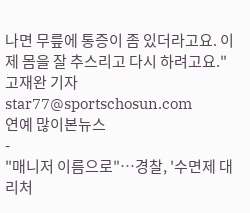나면 무릎에 통증이 좀 있더라고요. 이제 몸을 잘 추스리고 다시 하려고요."
고재완 기자 star77@sportschosun.com
연예 많이본뉴스
-
"매니저 이름으로"…경찰, '수면제 대리처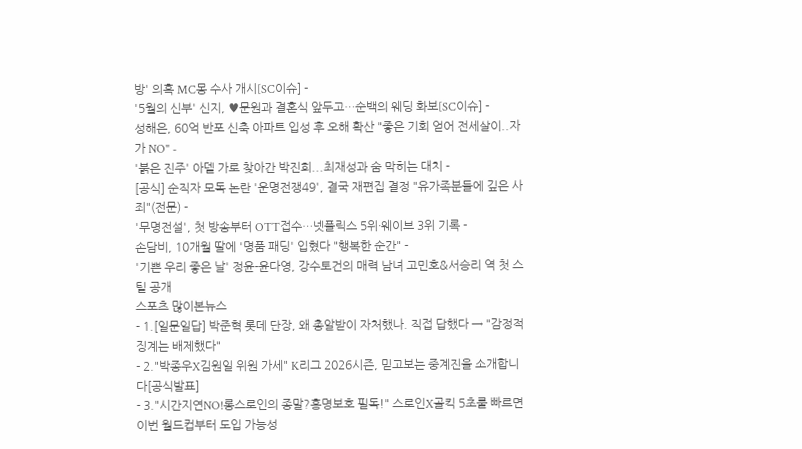방' 의혹 MC몽 수사 개시[SC이슈] -
'5월의 신부' 신지, ♥문원과 결혼식 앞두고…순백의 웨딩 화보[SC이슈] -
성해은, 60억 반포 신축 아파트 입성 후 오해 확산 "좋은 기회 얻어 전세살이..자가 NO" -
'붉은 진주' 아델 가로 찾아간 박진희...최재성과 숨 막히는 대치 -
[공식] 순직자 모독 논란 '운명전쟁49', 결국 재편집 결정 "유가족분들에 깊은 사죄"(전문) -
'무명전설', 첫 방송부터 OTT접수…넷플릭스 5위·웨이브 3위 기록 -
손담비, 10개월 딸에 '명품 패딩' 입혔다 "행복한 순간" -
'기쁜 우리 좋은 날' 정윤-윤다영, 강수토건의 매력 남녀 고민호&서승리 역 첫 스틸 공개
스포츠 많이본뉴스
- 1.[일문일답] 박준혁 롯데 단장, 왜 총알받이 자처했나. 직접 답했다 → "감정적 징계는 배제했다"
- 2."박종우X김원일 위원 가세" K리그 2026시즌, 믿고보는 중계진을 소개합니다[공식발표]
- 3."시간지연NO!롱스로인의 종말?홍명보호 필독!" 스로인X골킥 5초룰 빠르면 이번 월드컵부터 도입 가능성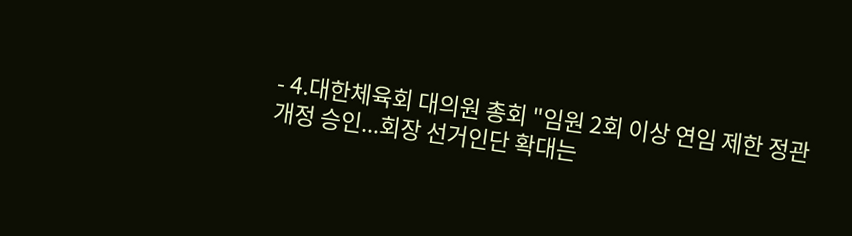- 4.대한체육회 대의원 총회 "임원 2회 이상 연임 제한 정관개정 승인...회장 선거인단 확대는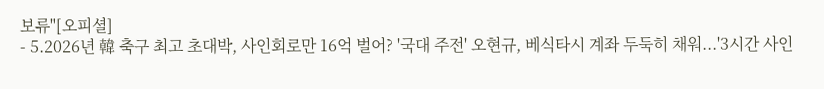보류"[오피셜]
- 5.2026년 韓 축구 최고 초대박, 사인회로만 16억 벌어? '국대 주전' 오현규, 베식타시 계좌 두둑히 채워...'3시간 사인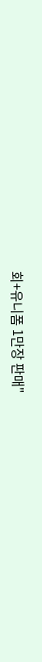회+유니폼 1만장 판매"